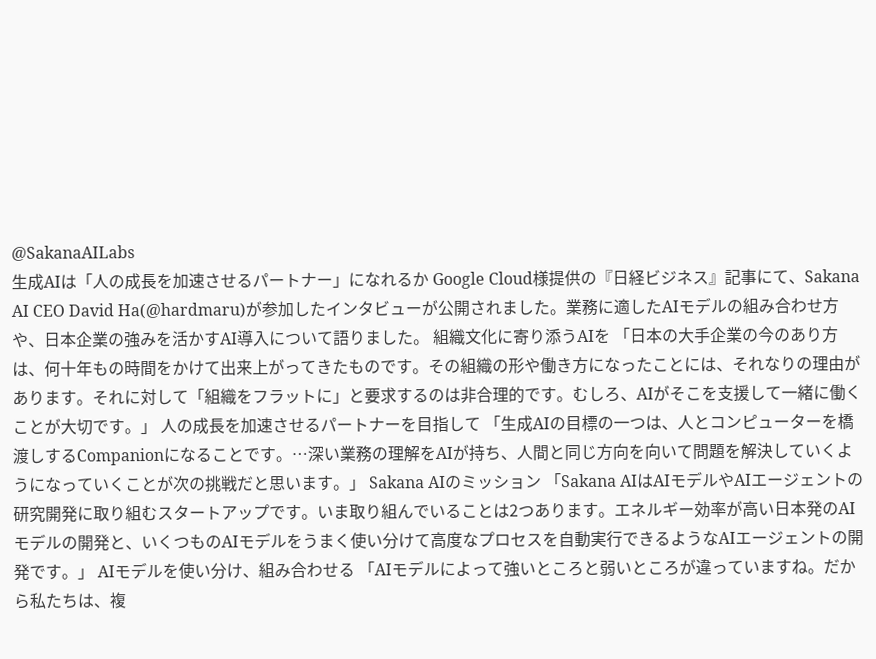@SakanaAILabs
生成AIは「人の成長を加速させるパートナー」になれるか Google Cloud様提供の『日経ビジネス』記事にて、Sakana AI CEO David Ha(@hardmaru)が参加したインタビューが公開されました。業務に適したAIモデルの組み合わせ方や、日本企業の強みを活かすAI導入について語りました。 組織文化に寄り添うAIを 「日本の大手企業の今のあり方は、何十年もの時間をかけて出来上がってきたものです。その組織の形や働き方になったことには、それなりの理由があります。それに対して「組織をフラットに」と要求するのは非合理的です。むしろ、AIがそこを支援して一緒に働くことが大切です。」 人の成長を加速させるパートナーを目指して 「生成AIの目標の一つは、人とコンピューターを橋渡しするCompanionになることです。…深い業務の理解をAIが持ち、人間と同じ方向を向いて問題を解決していくようになっていくことが次の挑戦だと思います。」 Sakana AIのミッション 「Sakana AIはAIモデルやAIエージェントの研究開発に取り組むスタートアップです。いま取り組んでいることは2つあります。エネルギー効率が高い日本発のAIモデルの開発と、いくつものAIモデルをうまく使い分けて高度なプロセスを自動実行できるようなAIエージェントの開発です。」 AIモデルを使い分け、組み合わせる 「AIモデルによって強いところと弱いところが違っていますね。だから私たちは、複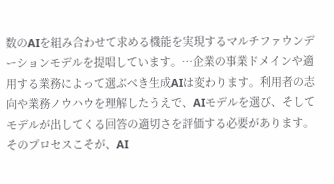数のAIを組み合わせて求める機能を実現するマルチファウンデーションモデルを提唱しています。…企業の事業ドメインや適用する業務によって選ぶべき生成AIは変わります。利用者の志向や業務ノウハウを理解したうえで、AIモデルを選び、そしてモデルが出してくる回答の適切さを評価する必要があります。そのプロセスこそが、AI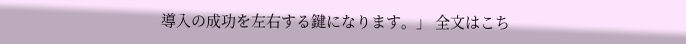導入の成功を左右する鍵になります。」 全文はこち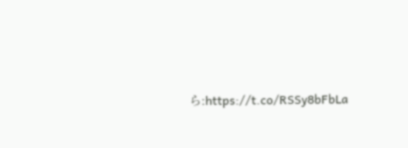ら:https://t.co/RSSy8bFbLa